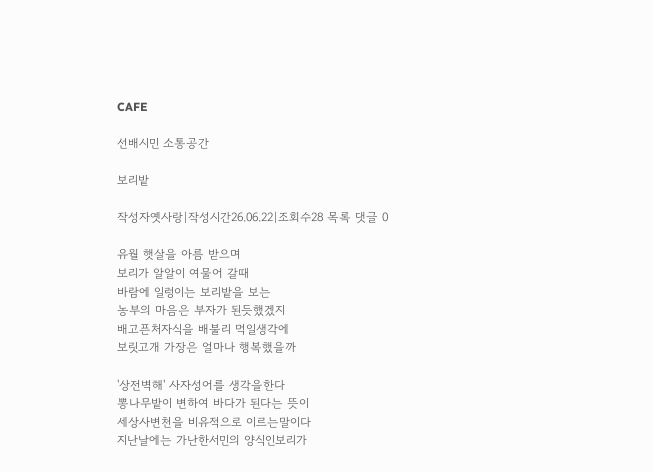CAFE

선배시민 소통공간

보리밭

작성자옛사랑|작성시간26.06.22|조회수28 목록 댓글 0

유월 햇살을 아름 받으며
보리가 알알이 여물어 갈때
바람에 일렁이는 보리밭을 보는
농부의 마음은 부자가 된듯했겠지
배고픈처자식을 배불리 먹일생각에
보릿고개 가장은 얼마나 행복했을까

'상전벽해' 사자성어를 생각을한다
뽕나무밭이 변하여 바다가 된다는 뜻이
세상사변천을 비유적으로 이르는말이다
지난날에는 가난한서민의 양식인보리가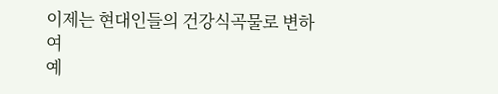이제는 현대인들의 건강식곡물로 변하여
예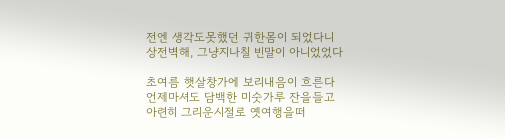전엔 생각도못했던 귀한몸이 되었다니
상전벽해, 그냥지나칠 빈말이 아니었었다

초여름 햇살창가에 보리내음이 흐른다
언제마셔도 담백한 미숫가루 잔을들고
아련히 그리운시절로 옛여행을떠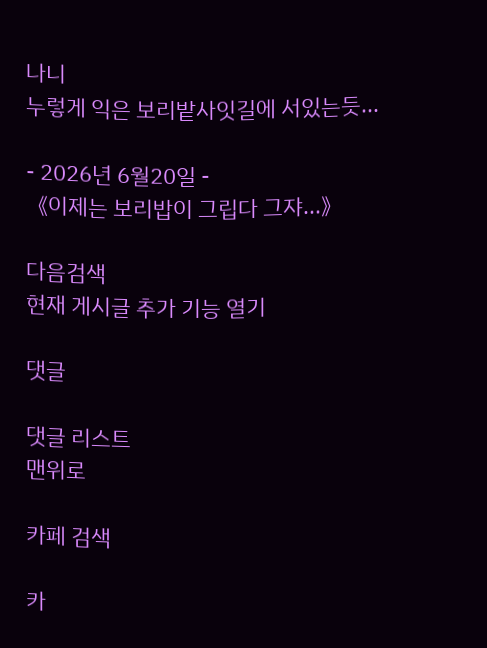나니
누렇게 익은 보리밭사잇길에 서있는듯...

- 2026년 6월20일 -
《이제는 보리밥이 그립다 그쟈...》

다음검색
현재 게시글 추가 기능 열기

댓글

댓글 리스트
맨위로

카페 검색

카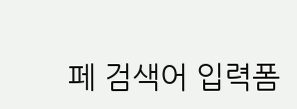페 검색어 입력폼